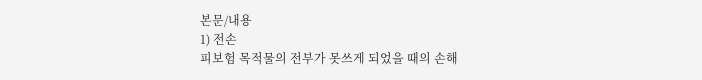본문/내용
1) 전손
피보험 목적물의 전부가 못쓰게 되었을 때의 손해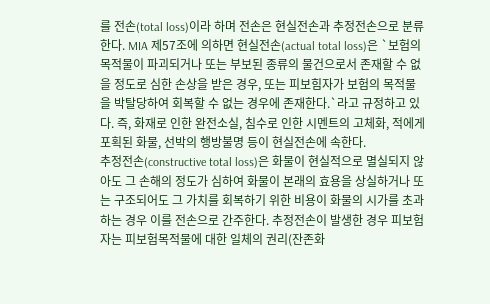를 전손(total loss)이라 하며 전손은 현실전손과 추정전손으로 분류한다. MIA 제57조에 의하면 현실전손(actual total loss)은 `보험의 목적물이 파괴되거나 또는 부보된 종류의 물건으로서 존재할 수 없을 정도로 심한 손상을 받은 경우, 또는 피보힘자가 보험의 목적물을 박탈당하여 회복할 수 없는 경우에 존재한다.`라고 규정하고 있다. 즉, 화재로 인한 완전소실, 침수로 인한 시멘트의 고체화, 적에게 포획된 화물, 선박의 행방불명 등이 현실전손에 속한다.
추정전손(constructive total loss)은 화물이 현실적으로 멸실되지 않아도 그 손해의 정도가 심하여 화물이 본래의 효용을 상실하거나 또는 구조되어도 그 가치를 회복하기 위한 비용이 화물의 시가를 초과하는 경우 이를 전손으로 간주한다. 추정전손이 발생한 경우 피보험자는 피보험목적물에 대한 일체의 권리(잔존화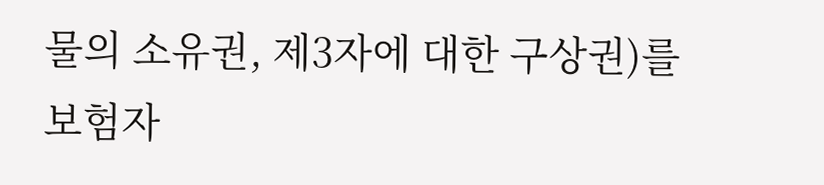물의 소유권, 제3자에 대한 구상권)를 보험자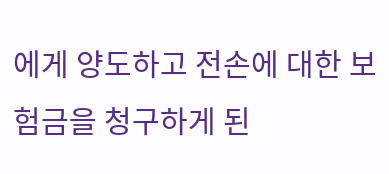에게 양도하고 전손에 대한 보험금을 청구하게 된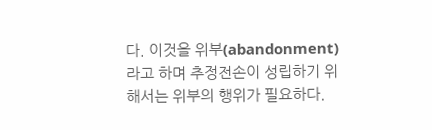다. 이것을 위부(abandonment)라고 하며 추정전손이 성립하기 위해서는 위부의 행위가 필요하다.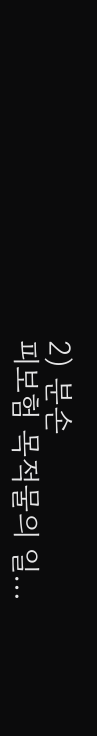2) 분손
피보험 목적물의 일…